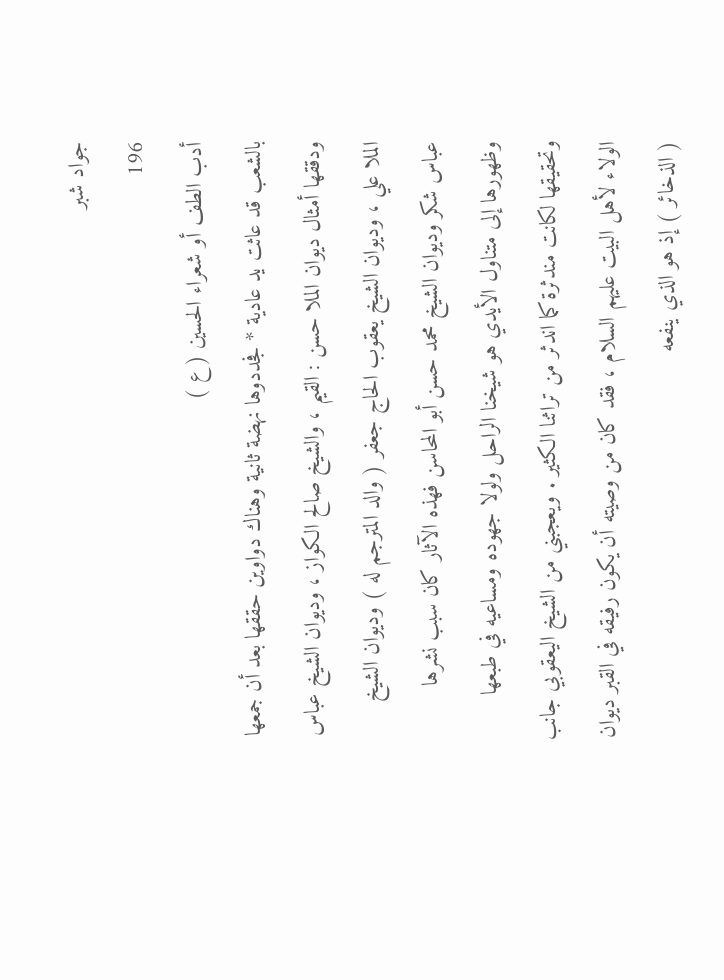جواد شبر
196
أدب الطف أو شعراء الحسين ( ع )
بالشعب قد عاثت يد عادية * فجددوها نهضة ثانية وهناك دواوين حققها بعد أن جمعها ودققها أمثال ديوان الملا حسن : القيم ، والشيخ صالح الكواز ، وديوان الشيخ عباس الملا علي ، وديوان الشيخ يعقوب الحاج جعفر ( والد المترجم له ) وديوان الشيخ عباس شكر وديوان الشيخ محمد حسن أبو المحاسن فهذه الآثار كان سبب نشرها وظهورها إلى متناول الأيدي هو شيخنا الراحل ولولا جهوده ومساعيه في طبعها وتحقيقها لكانت مندثرة كما اندثر من تراثنا الكثير . ويعجبني من الشيخ اليعقوبي جانب الولاء لأهل البيت عليهم السلام ، فقد كان من وصيته أن يكون رفيقه في القبر ديوان ( الذخائر ) إذ هو الذي ينفعه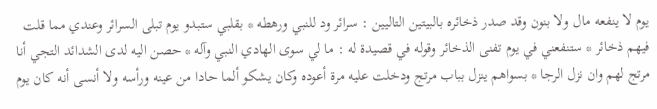يوم لا ينفعه مال ولا بنون وقد صدر ذخائره بالبيتين التاليين : سرائر ود للنبي ورهطه * بقلبي ستبدو يوم تبلى السرائر وعندي مما قلت فيهم ذخائر * ستنفعني في يوم تفنى الذخائر وقوله في قصيدة له : ما لي سوى الهادي النبي وآله * حصن اليه لدى الشدائد التجي أنا مرتج لهم وان نزل الرجا * بسواهم ينزل بباب مرتج ودخلت عليه مرة أعوده وكان يشكو ألما حادا من عينه ورأسه ولا أنسى أنه كان يوم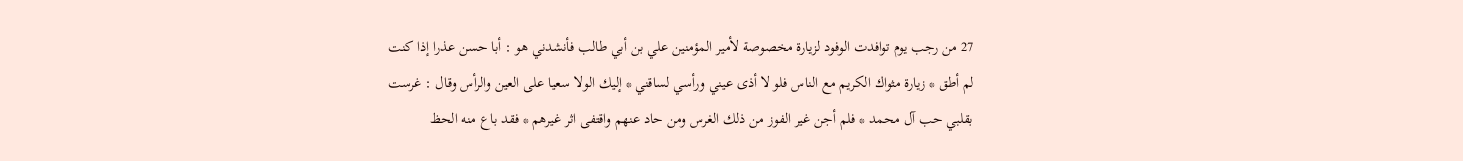27 من رجب يوم توافدت الوفود لزيارة مخصوصة لأمير المؤمنين علي بن أبي طالب فأنشدني هو : أبا حسن عذرا إذا كنت لم أطق * زيارة مثواك الكريم مع الناس فلو لا أذى عيني ورأسي لساقني * إليك الولا سعيا على العين والرأس وقال : غرست بقلبي حب آل محمد * فلم أجن غير الفوز من ذلك الغرس ومن حاد عنهم واقتفى اثر غيرهم * فقد باع منه الحظ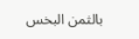بالثمن البخس